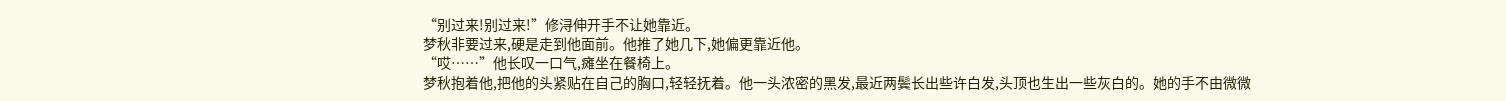“别过来!别过来!”修浔伸开手不让她靠近。
梦秋非要过来,硬是走到他面前。他推了她几下,她偏更靠近他。
“哎……”他长叹一口气,瘫坐在餐椅上。
梦秋抱着他,把他的头紧贴在自己的胸口,轻轻抚着。他一头浓密的黑发,最近两鬓长出些许白发,头顶也生出一些灰白的。她的手不由微微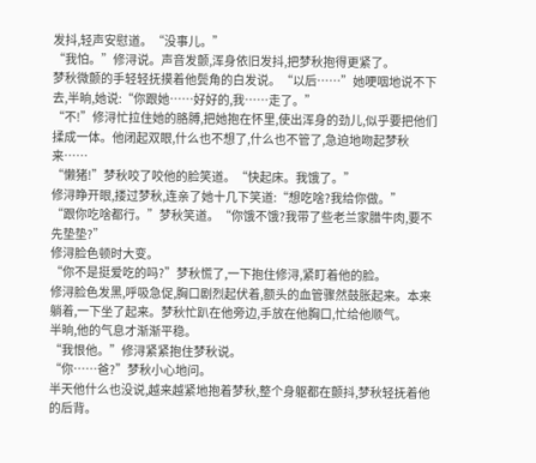发抖,轻声安慰道。“没事儿。”
“我怕。”修浔说。声音发颤,浑身依旧发抖,把梦秋抱得更紧了。
梦秋微颤的手轻轻抚摸着他鬓角的白发说。“以后……”她哽咽地说不下去,半晌,她说:“你跟她……好好的,我……走了。”
“不!”修浔忙拉住她的胳膊,把她抱在怀里,使出浑身的劲儿,似乎要把他们揉成一体。他闭起双眼,什么也不想了,什么也不管了,急迫地吻起梦秋来……
“懒猪!”梦秋咬了咬他的脸笑道。“快起床。我饿了。”
修浔睁开眼,搂过梦秋,连亲了她十几下笑道:“想吃啥?我给你做。”
“跟你吃啥都行。”梦秋笑道。“你饿不饿?我带了些老兰家腊牛肉,要不先垫垫?”
修浔脸色顿时大变。
“你不是挺爱吃的吗?”梦秋慌了,一下抱住修浔,紧盯着他的脸。
修浔脸色发黑,呼吸急促,胸口剧烈起伏着,额头的血管骤然鼓胀起来。本来躺着,一下坐了起来。梦秋忙趴在他旁边,手放在他胸口,忙给他顺气。
半晌,他的气息才渐渐平稳。
“我恨他。”修浔紧紧抱住梦秋说。
“你……爸?”梦秋小心地问。
半天他什么也没说,越来越紧地抱着梦秋,整个身躯都在颤抖,梦秋轻抚着他的后背。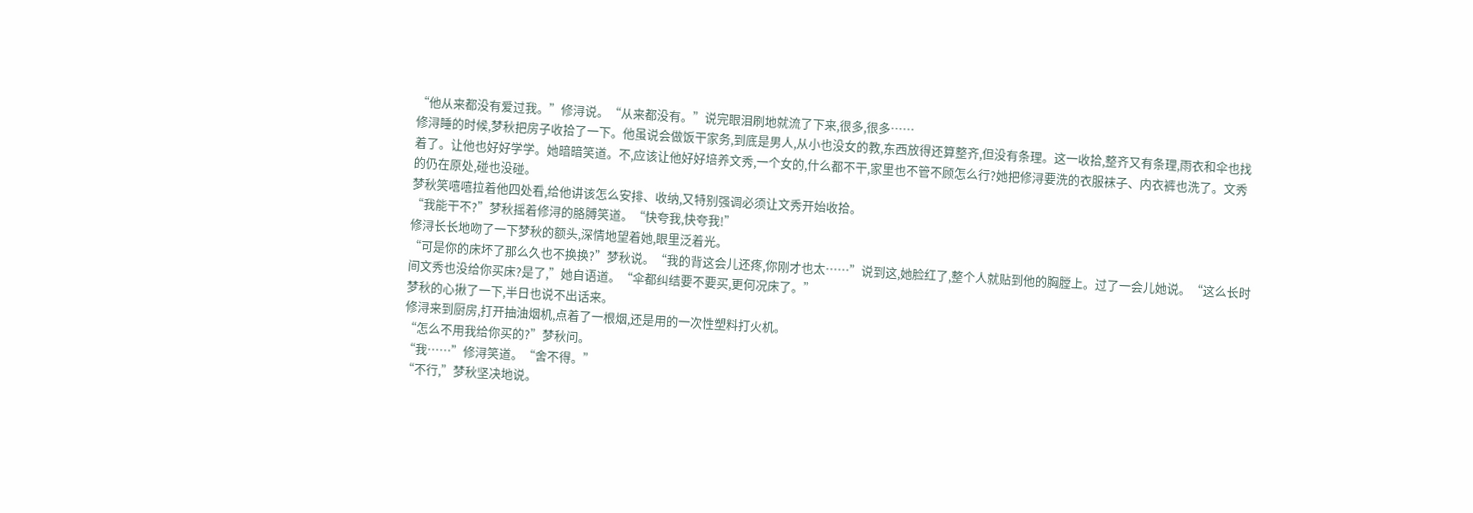“他从来都没有爱过我。”修浔说。“从来都没有。”说完眼泪刷地就流了下来,很多,很多……
修浔睡的时候,梦秋把房子收拾了一下。他虽说会做饭干家务,到底是男人,从小也没女的教,东西放得还算整齐,但没有条理。这一收拾,整齐又有条理,雨衣和伞也找着了。让他也好好学学。她暗暗笑道。不,应该让他好好培养文秀,一个女的,什么都不干,家里也不管不顾怎么行?她把修浔要洗的衣服袜子、内衣裤也洗了。文秀的仍在原处,碰也没碰。
梦秋笑嘻嘻拉着他四处看,给他讲该怎么安排、收纳,又特别强调必须让文秀开始收拾。
“我能干不?”梦秋摇着修浔的胳膊笑道。“快夸我,快夸我!”
修浔长长地吻了一下梦秋的额头,深情地望着她,眼里泛着光。
“可是你的床坏了那么久也不换换?”梦秋说。“我的背这会儿还疼,你刚才也太……”说到这,她脸红了,整个人就贴到他的胸膛上。过了一会儿她说。“这么长时间文秀也没给你买床?是了,”她自语道。“伞都纠结要不要买,更何况床了。”
梦秋的心揪了一下,半日也说不出话来。
修浔来到厨房,打开抽油烟机,点着了一根烟,还是用的一次性塑料打火机。
“怎么不用我给你买的?”梦秋问。
“我……”修浔笑道。“舍不得。”
“不行,”梦秋坚决地说。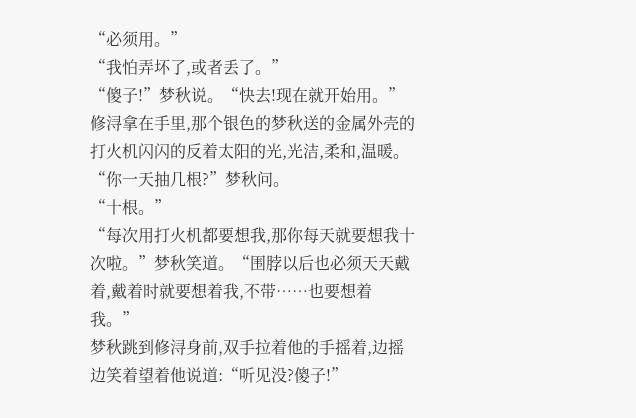“必须用。”
“我怕弄坏了,或者丢了。”
“傻子!”梦秋说。“快去!现在就开始用。”
修浔拿在手里,那个银色的梦秋送的金属外壳的打火机闪闪的反着太阳的光,光洁,柔和,温暖。
“你一天抽几根?”梦秋问。
“十根。”
“每次用打火机都要想我,那你每天就要想我十次啦。”梦秋笑道。“围脖以后也必须天天戴着,戴着时就要想着我,不带……也要想着我。”
梦秋跳到修浔身前,双手拉着他的手摇着,边摇边笑着望着他说道:“听见没?傻子!”